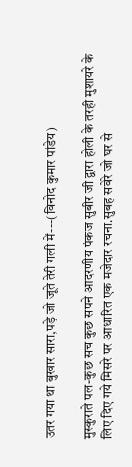उतर गया था बुखार सारा,पड़े जो जूते तेरी गली में---(विनोद कुमार पांडेय)

मुस्कुराते पल-कुछ सच कुछ सपने आदरणीय पंकज सुबीर जी द्वारा होली के तरही मुशायरे के लिए दिए गये मिसरे पर आधारित एक मजेदार रचना.सुबह सवेरे जो घर से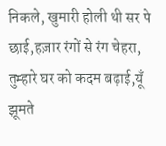निकले, खुमारी होली थी सर पे छाई,हज़ार रंगों से रंग चेहरा, तुम्हारे घर को कदम बढ़ाई,यूँ झूमते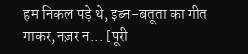हम निकल पड़े थे, इब्न-बतूता का गीत गाकर,नज़र न... [पूरी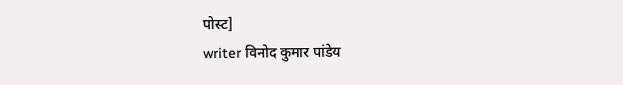पोस्ट]
writer विनोद कुमार पांडेय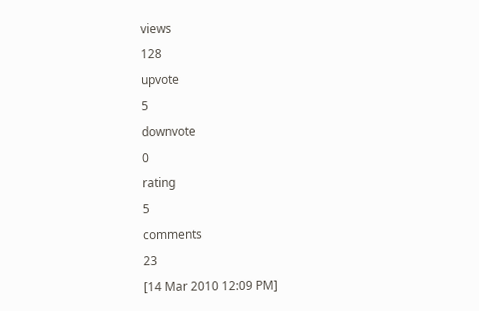views
128
upvote
5
downvote
0
rating
5
comments
23
[14 Mar 2010 12:09 PM]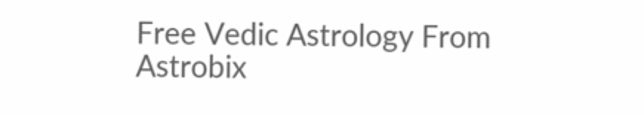Free Vedic Astrology From Astrobix